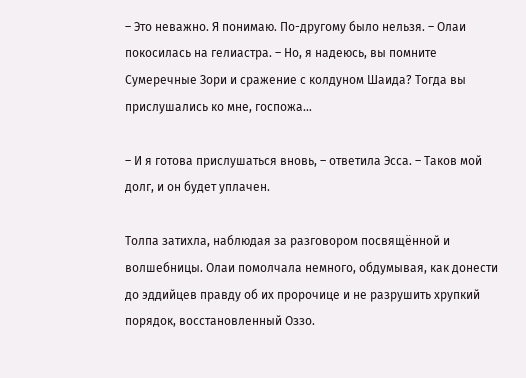– Это неважно. Я понимаю. По-другому было нельзя. – Олаи покосилась на гелиастра. – Но, я надеюсь, вы помните Сумеречные Зори и сражение с колдуном Шаида? Тогда вы прислушались ко мне, госпожа…

– И я готова прислушаться вновь, – ответила Эсса. – Таков мой долг, и он будет уплачен.

Толпа затихла, наблюдая за разговором посвящённой и волшебницы. Олаи помолчала немного, обдумывая, как донести до эддийцев правду об их пророчице и не разрушить хрупкий порядок, восстановленный Оззо.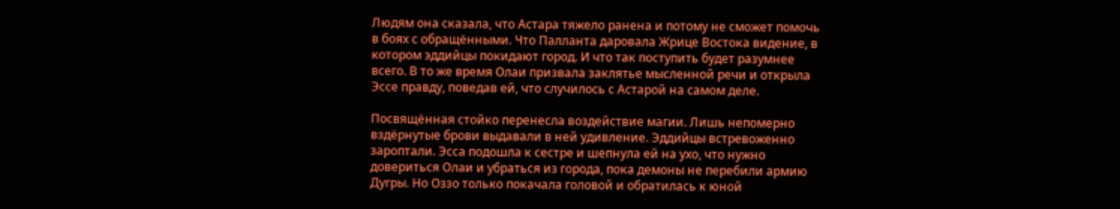Людям она сказала, что Астара тяжело ранена и потому не сможет помочь в боях с обращёнными. Что Палланта даровала Жрице Востока видение, в котором эддийцы покидают город. И что так поступить будет разумнее всего. В то же время Олаи призвала заклятье мысленной речи и открыла Эссе правду, поведав ей, что случилось с Астарой на самом деле.

Посвящённая стойко перенесла воздействие магии. Лишь непомерно вздёрнутые брови выдавали в ней удивление. Эддийцы встревоженно зароптали. Эсса подошла к сестре и шепнула ей на ухо, что нужно довериться Олаи и убраться из города, пока демоны не перебили армию Дугры. Но Оззо только покачала головой и обратилась к юной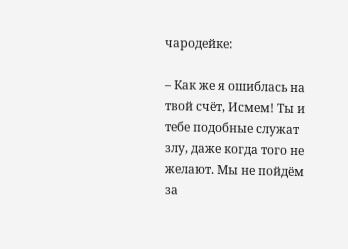чародейке:

– Как же я ошиблась на твой счёт, Исмем! Ты и тебе подобные служат злу, даже когда того не желают. Мы не пойдём за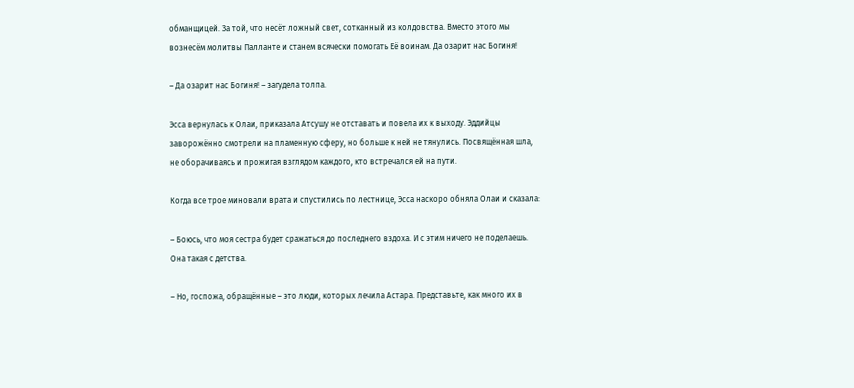обманщицей. За той, что несёт ложный свет, сотканный из колдовства. Вместо этого мы вознесём молитвы Палланте и станем всячески помогать Её воинам. Да озарит нас Богиня!

– Да озарит нас Богиня! – загудела толпа.

Эсса вернулась к Олаи, приказала Атсушу не отставать и повела их к выходу. Эддийцы заворожённо смотрели на пламенную сферу, но больше к ней не тянулись. Посвящённая шла, не оборачиваясь и прожигая взглядом каждого, кто встречался ей на пути.

Когда все трое миновали врата и спустились по лестнице, Эсса наскоро обняла Олаи и сказала:

– Боюсь, что моя сестра будет сражаться до последнего вздоха. И с этим ничего не поделаешь. Она такая с детства.

– Но, госпожа, обращённые – это люди, которых лечила Астара. Представьте, как много их в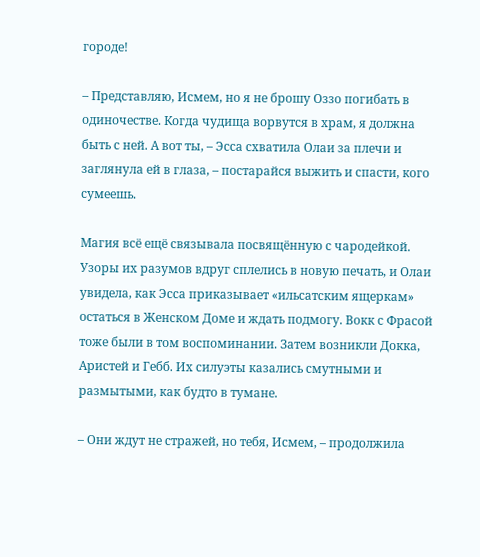городе!

– Представляю, Исмем, но я не брошу Оззо погибать в одиночестве. Когда чудища ворвутся в храм, я должна быть с ней. А вот ты, – Эсса схватила Олаи за плечи и заглянула ей в глаза, – постарайся выжить и спасти, кого сумеешь.

Магия всё ещё связывала посвящённую с чародейкой. Узоры их разумов вдруг сплелись в новую печать, и Олаи увидела, как Эсса приказывает «ильсатским ящеркам» остаться в Женском Доме и ждать подмогу. Вокк с Фрасой тоже были в том воспоминании. Затем возникли Докка, Аристей и Гебб. Их силуэты казались смутными и размытыми, как будто в тумане.

– Они ждут не стражей, но тебя, Исмем, – продолжила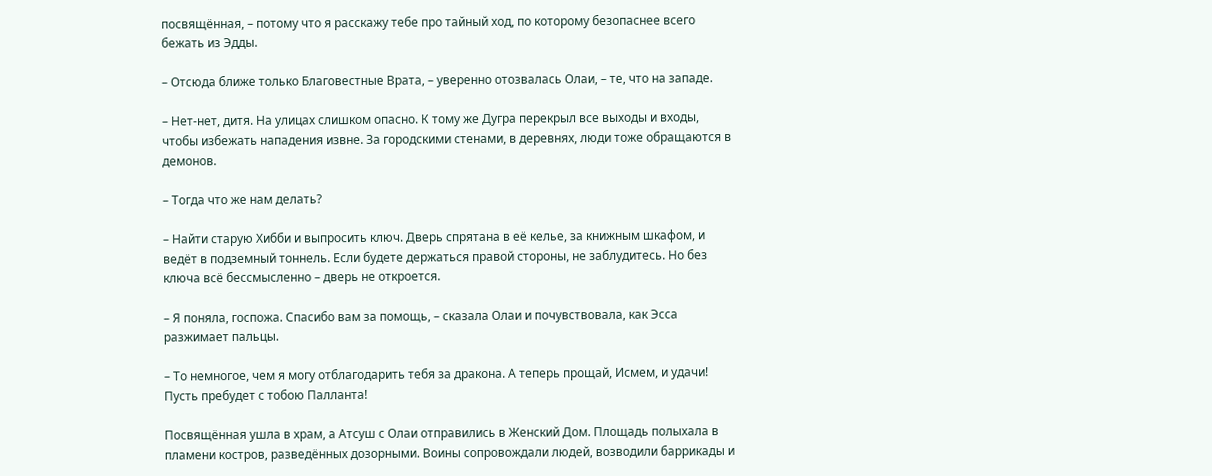посвящённая, – потому что я расскажу тебе про тайный ход, по которому безопаснее всего бежать из Эдды.

– Отсюда ближе только Благовестные Врата, – уверенно отозвалась Олаи, – те, что на западе.

– Нет-нет, дитя. На улицах слишком опасно. К тому же Дугра перекрыл все выходы и входы, чтобы избежать нападения извне. За городскими стенами, в деревнях, люди тоже обращаются в демонов.

– Тогда что же нам делать?

– Найти старую Хибби и выпросить ключ. Дверь спрятана в её келье, за книжным шкафом, и ведёт в подземный тоннель. Если будете держаться правой стороны, не заблудитесь. Но без ключа всё бессмысленно – дверь не откроется.

– Я поняла, госпожа. Спасибо вам за помощь, – сказала Олаи и почувствовала, как Эсса разжимает пальцы.

– То немногое, чем я могу отблагодарить тебя за дракона. А теперь прощай, Исмем, и удачи! Пусть пребудет с тобою Палланта!

Посвящённая ушла в храм, а Атсуш с Олаи отправились в Женский Дом. Площадь полыхала в пламени костров, разведённых дозорными. Воины сопровождали людей, возводили баррикады и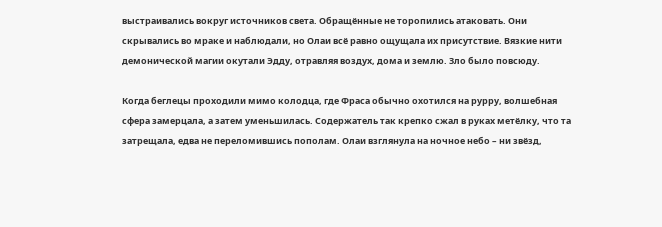выстраивались вокруг источников света. Обращённые не торопились атаковать. Они скрывались во мраке и наблюдали, но Олаи всё равно ощущала их присутствие. Вязкие нити демонической магии окутали Эдду, отравляя воздух, дома и землю. Зло было повсюду.

Когда беглецы проходили мимо колодца, где Фраса обычно охотился на рурру, волшебная сфера замерцала, а затем уменьшилась. Содержатель так крепко сжал в руках метёлку, что та затрещала, едва не переломившись пополам. Олаи взглянула на ночное небо – ни звёзд,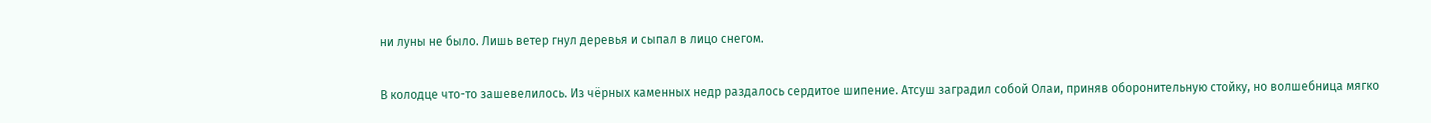ни луны не было. Лишь ветер гнул деревья и сыпал в лицо снегом.

В колодце что-то зашевелилось. Из чёрных каменных недр раздалось сердитое шипение. Атсуш заградил собой Олаи, приняв оборонительную стойку, но волшебница мягко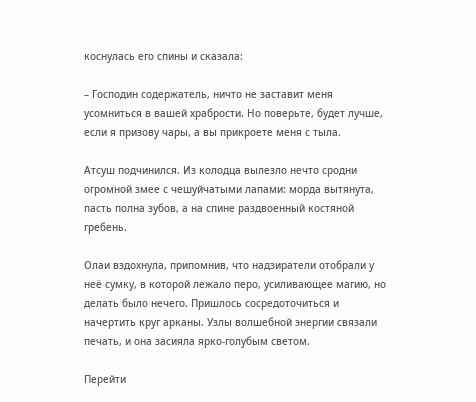коснулась его спины и сказала:

– Господин содержатель, ничто не заставит меня усомниться в вашей храбрости. Но поверьте, будет лучше, если я призову чары, а вы прикроете меня с тыла.

Атсуш подчинился. Из колодца вылезло нечто сродни огромной змее с чешуйчатыми лапами: морда вытянута, пасть полна зубов, а на спине раздвоенный костяной гребень.

Олаи вздохнула, припомнив, что надзиратели отобрали у неё сумку, в которой лежало перо, усиливающее магию, но делать было нечего. Пришлось сосредоточиться и начертить круг арканы. Узлы волшебной энергии связали печать, и она засияла ярко-голубым светом.

Перейти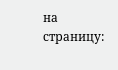на страницу: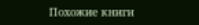Похожие книги